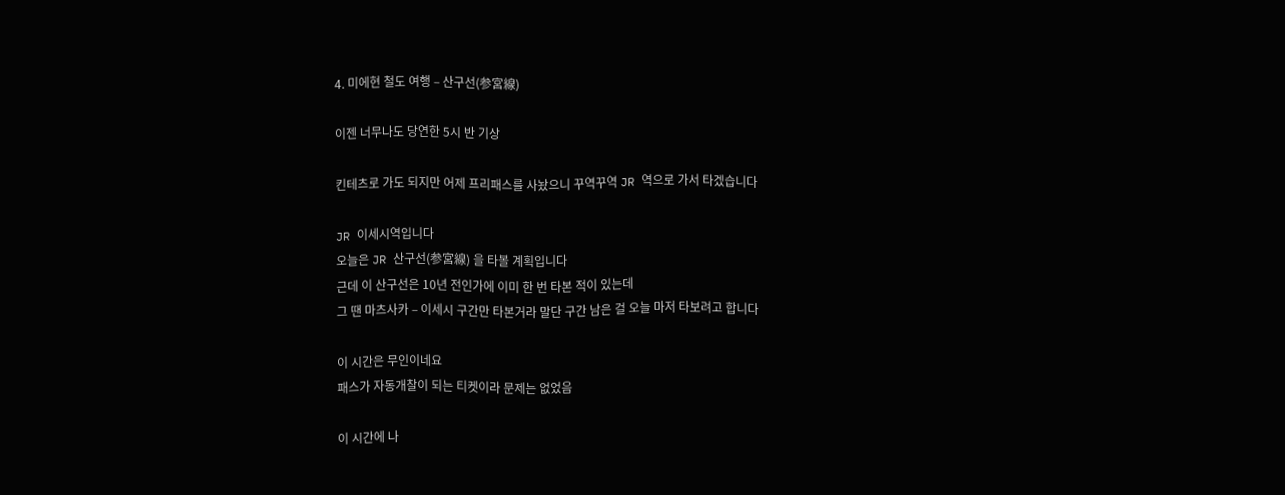4. 미에현 철도 여행 – 산구선(参宮線)

이젠 너무나도 당연한 5시 반 기상

킨테츠로 가도 되지만 어제 프리패스를 사놨으니 꾸역꾸역 JR 역으로 가서 타겠습니다

JR 이세시역입니다
오늘은 JR 산구선(参宮線) 을 타볼 계획입니다
근데 이 산구선은 10년 전인가에 이미 한 번 타본 적이 있는데
그 땐 마츠사카 – 이세시 구간만 타본거라 말단 구간 남은 걸 오늘 마저 타보려고 합니다

이 시간은 무인이네요
패스가 자동개찰이 되는 티켓이라 문제는 없었음

이 시간에 나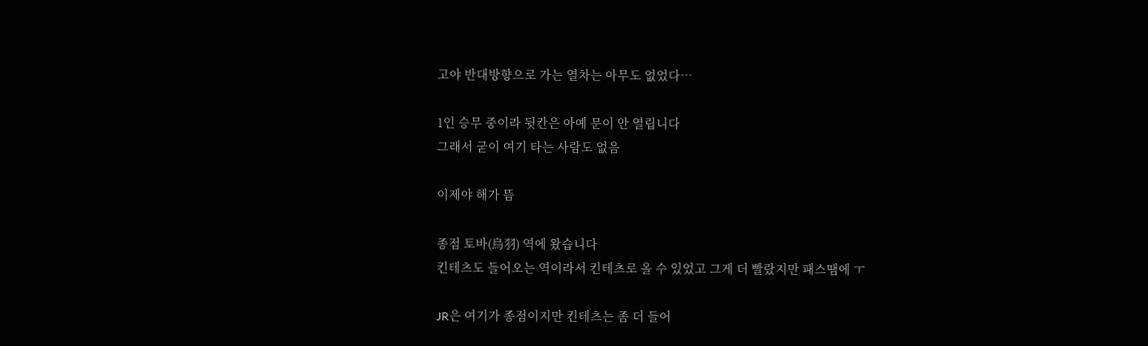고야 반대방향으로 가는 열차는 아무도 없었다…

1인 승무 중이라 뒷칸은 아예 문이 안 열립니다
그래서 굳이 여기 타는 사람도 없음

이제야 해가 뜸

종점 토바(鳥羽) 역에 왔습니다
킨테츠도 들어오는 역이라서 킨테츠로 올 수 있었고 그게 더 빨랐지만 패스땜에 ㅜ

JR은 여기가 종점이지만 킨테츠는 좀 더 들어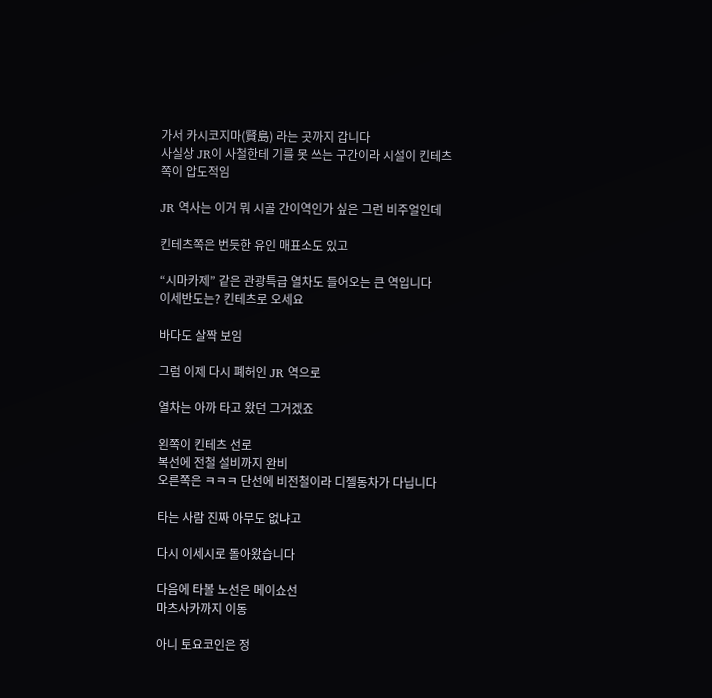가서 카시코지마(賢島) 라는 곳까지 갑니다
사실상 JR이 사철한테 기를 못 쓰는 구간이라 시설이 킨테츠쪽이 압도적임

JR 역사는 이거 뭐 시골 간이역인가 싶은 그런 비주얼인데

킨테츠쪽은 번듯한 유인 매표소도 있고

“시마카제” 같은 관광특급 열차도 들어오는 큰 역입니다
이세반도는? 킨테츠로 오세요

바다도 살짝 보임

그럼 이제 다시 폐허인 JR 역으로

열차는 아까 타고 왔던 그거겠죠

왼쪽이 킨테츠 선로
복선에 전철 설비까지 완비
오른쪽은 ㅋㅋㅋ 단선에 비전철이라 디젤동차가 다닙니다

타는 사람 진짜 아무도 없냐고

다시 이세시로 돌아왔습니다

다음에 타볼 노선은 메이쇼선
마츠사카까지 이동

아니 토요코인은 정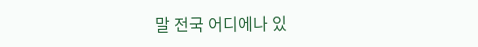말 전국 어디에나 있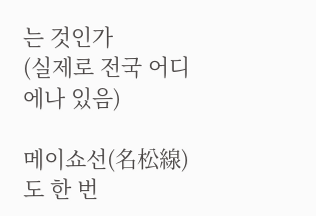는 것인가
(실제로 전국 어디에나 있음)

메이쇼선(名松線) 도 한 번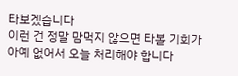타보겠습니다
이런 건 정말 맘먹지 않으면 타볼 기회가 아예 없어서 오늘 처리해야 합니다